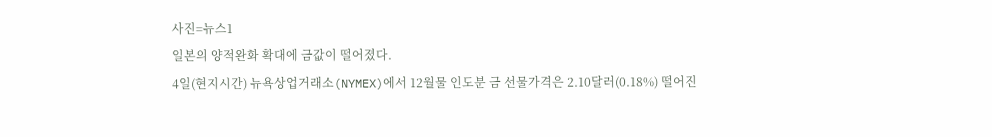사진=뉴스1
일본의 양적완화 확대에 금값이 떨어졌다.
4일(현지시간) 뉴욕상업거래소(NYMEX)에서 12월물 인도분 금 선물가격은 2.10달러(0.18%) 떨어진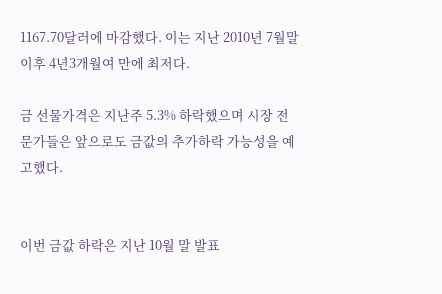1167.70달러에 마감했다. 이는 지난 2010년 7월말 이후 4년3개월여 만에 최저다.

금 선물가격은 지난주 5.3% 하락했으며 시장 전문가들은 앞으로도 금값의 추가하락 가능성을 예고했다.


이번 금값 하락은 지난 10월 말 발표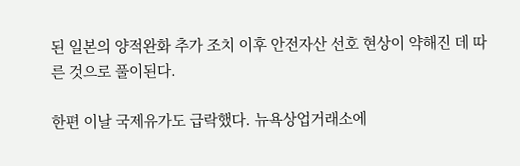된 일본의 양적완화 추가 조치 이후 안전자산 선호 현상이 약해진 데 따른 것으로 풀이된다.

한편 이날 국제유가도 급락했다. 뉴욕상업거래소에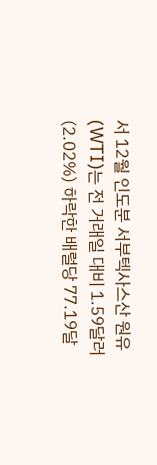서 12월 인도분 서부텍사스산 원유(WTI)는 전 거래일 대비 1.59달러(2.02%) 하락한 배럴당 77.19달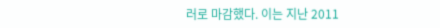러로 마감했다. 이는 지난 2011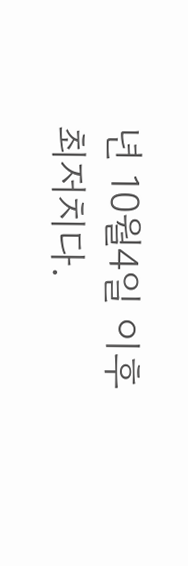년 10월4일 이후 최저치다.